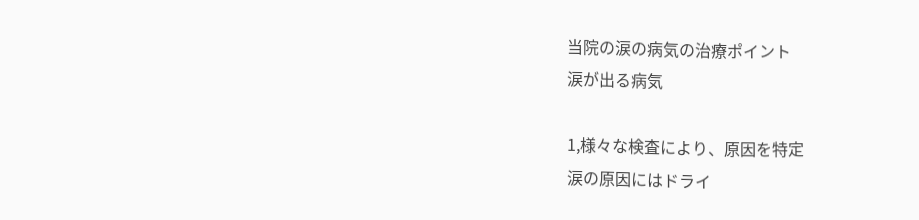当院の涙の病気の治療ポイント
涙が出る病気

1,様々な検査により、原因を特定
涙の原因にはドライ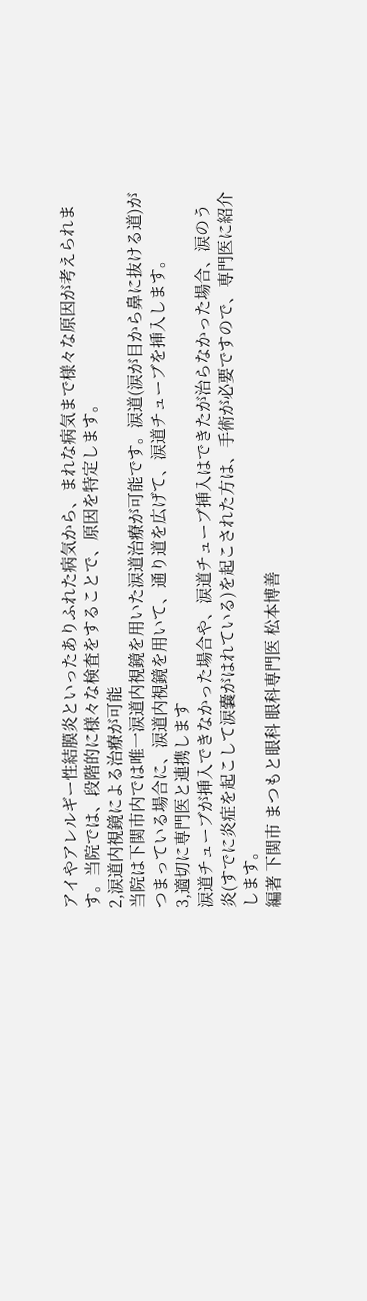アイやアレルギー性結膜炎といったありふれた病気から、まれな病気まで様々な原因が考えられます。当院では、段階的に様々な検査をすることで、原因を特定します。
2,涙道内視鏡による治療が可能
当院は下関市内では唯一涙道内視鏡を用いた涙道治療が可能です。涙道(涙が目から鼻に抜ける道)がつまっている場合に、涙道内視鏡を用いて、通り道を広げて、涙道チューブを挿入します。
3,適切に専門医と連携します
涙道チューブが挿入できなかった場合や、涙道チューブ挿入はできたが治らなかった場合、涙のう炎(すでに炎症を起こして涙嚢がはれている)を起こされた方は、手術が必要ですので、専門医に紹介します。
編著 下関市 まつもと眼科 眼科専門医 松本博善